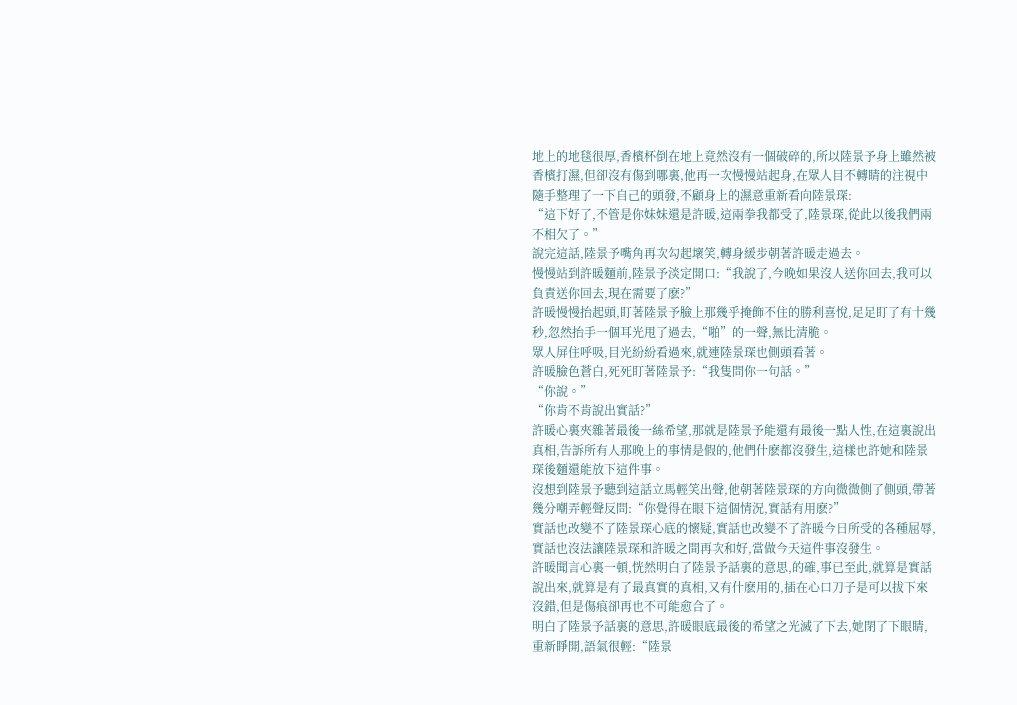地上的地毯很厚,香檳杯倒在地上竟然沒有一個破碎的,所以陸景予身上雖然被香檳打濕,但卻沒有傷到哪裏,他再一次慢慢站起身,在眾人目不轉睛的注視中隨手整理了一下自己的頭發,不顧身上的濕意重新看向陸景琛:
“這下好了,不管是你妹妹還是許暖,這兩拳我都受了,陸景琛,從此以後我們兩不相欠了。”
說完這話,陸景予嘴角再次勾起壞笑,轉身緩步朝著許暖走過去。
慢慢站到許暖麵前,陸景予淡定開口:“我說了,今晚如果沒人送你回去,我可以負責送你回去,現在需要了麽?”
許暖慢慢抬起頭,盯著陸景予臉上那幾乎掩飾不住的勝利喜悅,足足盯了有十幾秒,忽然抬手一個耳光甩了過去,“啪”的一聲,無比清脆。
眾人屏住呼吸,目光紛紛看過來,就連陸景琛也側頭看著。
許暖臉色蒼白,死死盯著陸景予:“我隻問你一句話。”
“你說。”
“你肯不肯說出實話?”
許暖心裏夾雜著最後一絲希望,那就是陸景予能還有最後一點人性,在這裏說出真相,告訴所有人那晚上的事情是假的,他們什麽都沒發生,這樣也許她和陸景琛後麵還能放下這件事。
沒想到陸景予聽到這話立馬輕笑出聲,他朝著陸景琛的方向微微側了側頭,帶著幾分嘲弄輕聲反問:“你覺得在眼下這個情況,實話有用麽?”
實話也改變不了陸景琛心底的懷疑,實話也改變不了許暖今日所受的各種屈辱,實話也沒法讓陸景琛和許暖之間再次和好,當做今天這件事沒發生。
許暖聞言心裏一頓,恍然明白了陸景予話裏的意思,的確,事已至此,就算是實話說出來,就算是有了最真實的真相,又有什麽用的,插在心口刀子是可以拔下來沒錯,但是傷痕卻再也不可能愈合了。
明白了陸景予話裏的意思,許暖眼底最後的希望之光滅了下去,她閉了下眼睛,重新睜開,語氣很輕:“陸景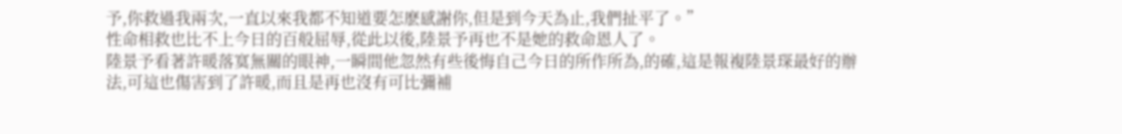予,你救過我兩次,一直以來我都不知道要怎麽感謝你,但是到今天為止,我們扯平了。”
性命相救也比不上今日的百般屈辱,從此以後,陸景予再也不是她的救命恩人了。
陸景予看著許暖落寞無關的眼神,一瞬間他忽然有些後悔自己今日的所作所為,的確,這是報複陸景琛最好的辦法,可這也傷害到了許暖,而且是再也沒有可比彌補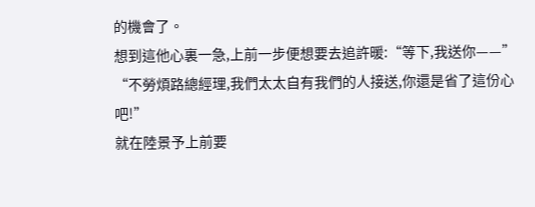的機會了。
想到這他心裏一急,上前一步便想要去追許暖:“等下,我送你——”
“不勞煩路總經理,我們太太自有我們的人接送,你還是省了這份心吧!”
就在陸景予上前要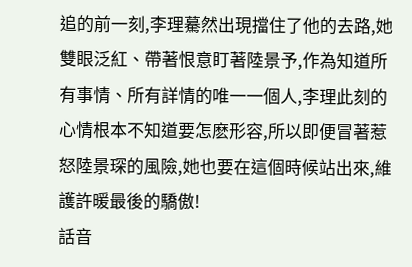追的前一刻,李理驀然出現擋住了他的去路,她雙眼泛紅、帶著恨意盯著陸景予,作為知道所有事情、所有詳情的唯一一個人,李理此刻的心情根本不知道要怎麽形容,所以即便冒著惹怒陸景琛的風險,她也要在這個時候站出來,維護許暖最後的驕傲!
話音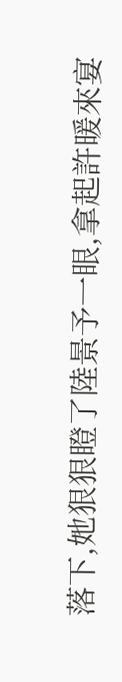落下,她狠狠瞪了陸景予一眼,拿起許暖來宴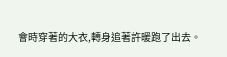會時穿著的大衣,轉身追著許暖跑了出去。